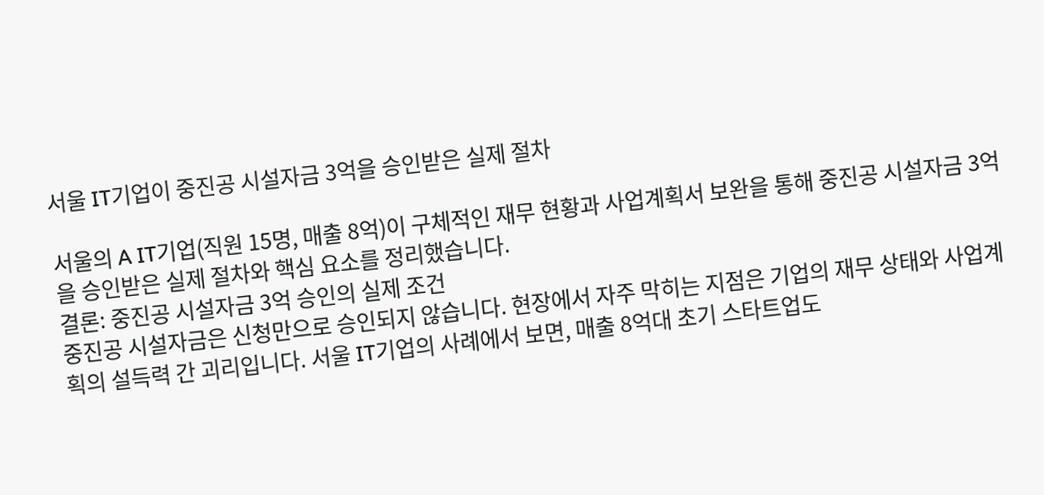서울 IT기업이 중진공 시설자금 3억을 승인받은 실제 절차

서울의 A IT기업(직원 15명, 매출 8억)이 구체적인 재무 현황과 사업계획서 보완을 통해 중진공 시설자금 3억을 승인받은 실제 절차와 핵심 요소를 정리했습니다.
결론: 중진공 시설자금 3억 승인의 실제 조건
중진공 시설자금은 신청만으로 승인되지 않습니다. 현장에서 자주 막히는 지점은 기업의 재무 상태와 사업계획의 설득력 간 괴리입니다. 서울 IT기업의 사례에서 보면, 매출 8억대 초기 스타트업도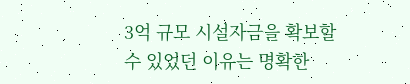3억 규모 시설자금을 확보할 수 있었던 이유는 명확한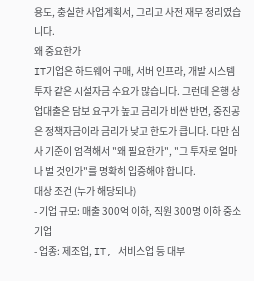용도, 충실한 사업계획서, 그리고 사전 재무 정리였습니다.
왜 중요한가
IT기업은 하드웨어 구매, 서버 인프라, 개발 시스템 투자 같은 시설자금 수요가 많습니다. 그런데 은행 상업대출은 담보 요구가 높고 금리가 비싼 반면, 중진공은 정책자금이라 금리가 낮고 한도가 큽니다. 다만 심사 기준이 엄격해서 "왜 필요한가", "그 투자로 얼마나 벌 것인가"를 명확히 입증해야 합니다.
대상 조건 (누가 해당되나)
- 기업 규모: 매출 300억 이하, 직원 300명 이하 중소기업
- 업종: 제조업, IT, 서비스업 등 대부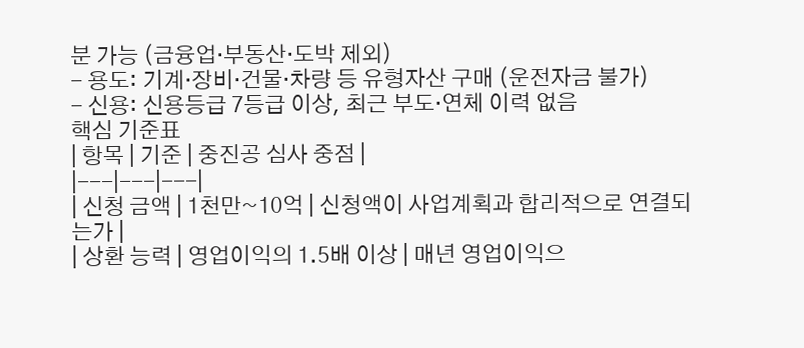분 가능 (금융업·부동산·도박 제외)
- 용도: 기계·장비·건물·차량 등 유형자산 구매 (운전자금 불가)
- 신용: 신용등급 7등급 이상, 최근 부도·연체 이력 없음
핵심 기준표
| 항목 | 기준 | 중진공 심사 중점 |
|---|---|---|
| 신청 금액 | 1천만~10억 | 신청액이 사업계획과 합리적으로 연결되는가 |
| 상환 능력 | 영업이익의 1.5배 이상 | 매년 영업이익으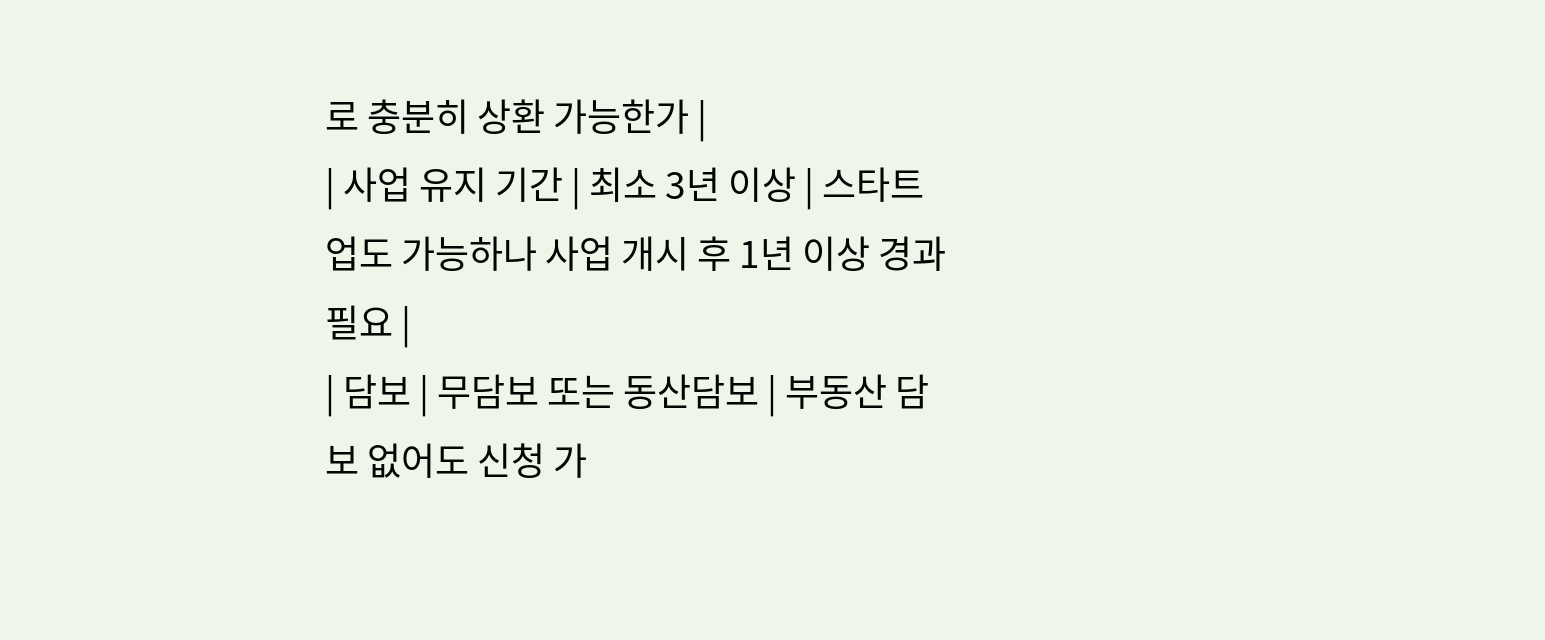로 충분히 상환 가능한가 |
| 사업 유지 기간 | 최소 3년 이상 | 스타트업도 가능하나 사업 개시 후 1년 이상 경과 필요 |
| 담보 | 무담보 또는 동산담보 | 부동산 담보 없어도 신청 가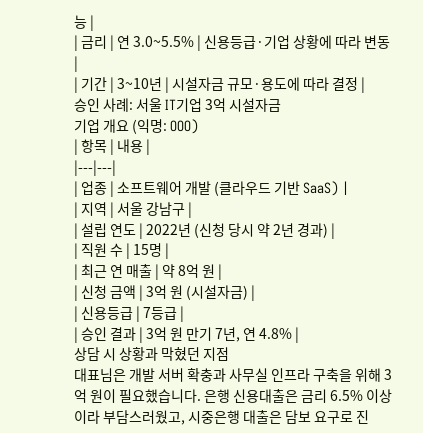능 |
| 금리 | 연 3.0~5.5% | 신용등급·기업 상황에 따라 변동 |
| 기간 | 3~10년 | 시설자금 규모·용도에 따라 결정 |
승인 사례: 서울 IT기업 3억 시설자금
기업 개요 (익명: OOO)
| 항목 | 내용 |
|---|---|
| 업종 | 소프트웨어 개발 (클라우드 기반 SaaS) |
| 지역 | 서울 강남구 |
| 설립 연도 | 2022년 (신청 당시 약 2년 경과) |
| 직원 수 | 15명 |
| 최근 연 매출 | 약 8억 원 |
| 신청 금액 | 3억 원 (시설자금) |
| 신용등급 | 7등급 |
| 승인 결과 | 3억 원 만기 7년, 연 4.8% |
상담 시 상황과 막혔던 지점
대표님은 개발 서버 확충과 사무실 인프라 구축을 위해 3억 원이 필요했습니다. 은행 신용대출은 금리 6.5% 이상이라 부담스러웠고, 시중은행 대출은 담보 요구로 진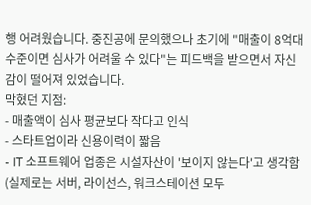행 어려웠습니다. 중진공에 문의했으나 초기에 "매출이 8억대 수준이면 심사가 어려울 수 있다"는 피드백을 받으면서 자신감이 떨어져 있었습니다.
막혔던 지점:
- 매출액이 심사 평균보다 작다고 인식
- 스타트업이라 신용이력이 짧음
- IT 소프트웨어 업종은 시설자산이 '보이지 않는다'고 생각함 (실제로는 서버, 라이선스, 워크스테이션 모두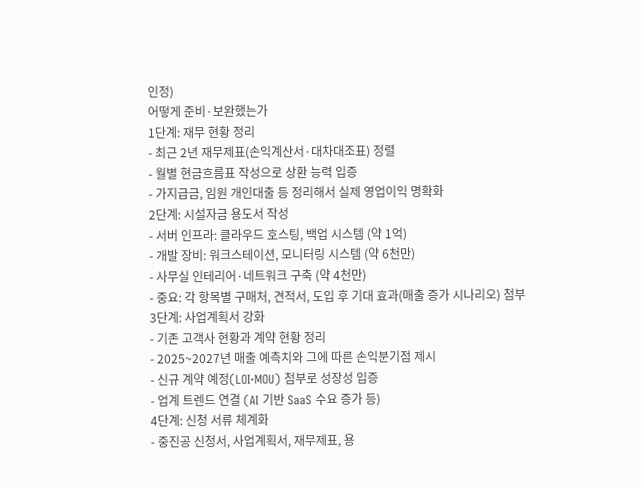인정)
어떻게 준비·보완했는가
1단계: 재무 현황 정리
- 최근 2년 재무제표(손익계산서·대차대조표) 정렬
- 월별 현금흐름표 작성으로 상환 능력 입증
- 가지급금, 임원 개인대출 등 정리해서 실제 영업이익 명확화
2단계: 시설자금 용도서 작성
- 서버 인프라: 클라우드 호스팅, 백업 시스템 (약 1억)
- 개발 장비: 워크스테이션, 모니터링 시스템 (약 6천만)
- 사무실 인테리어·네트워크 구축 (약 4천만)
- 중요: 각 항목별 구매처, 견적서, 도입 후 기대 효과(매출 증가 시나리오) 첨부
3단계: 사업계획서 강화
- 기존 고객사 현황과 계약 현황 정리
- 2025~2027년 매출 예측치와 그에 따른 손익분기점 제시
- 신규 계약 예정(LOI·MOU) 첨부로 성장성 입증
- 업계 트렌드 연결 (AI 기반 SaaS 수요 증가 등)
4단계: 신청 서류 체계화
- 중진공 신청서, 사업계획서, 재무제표, 용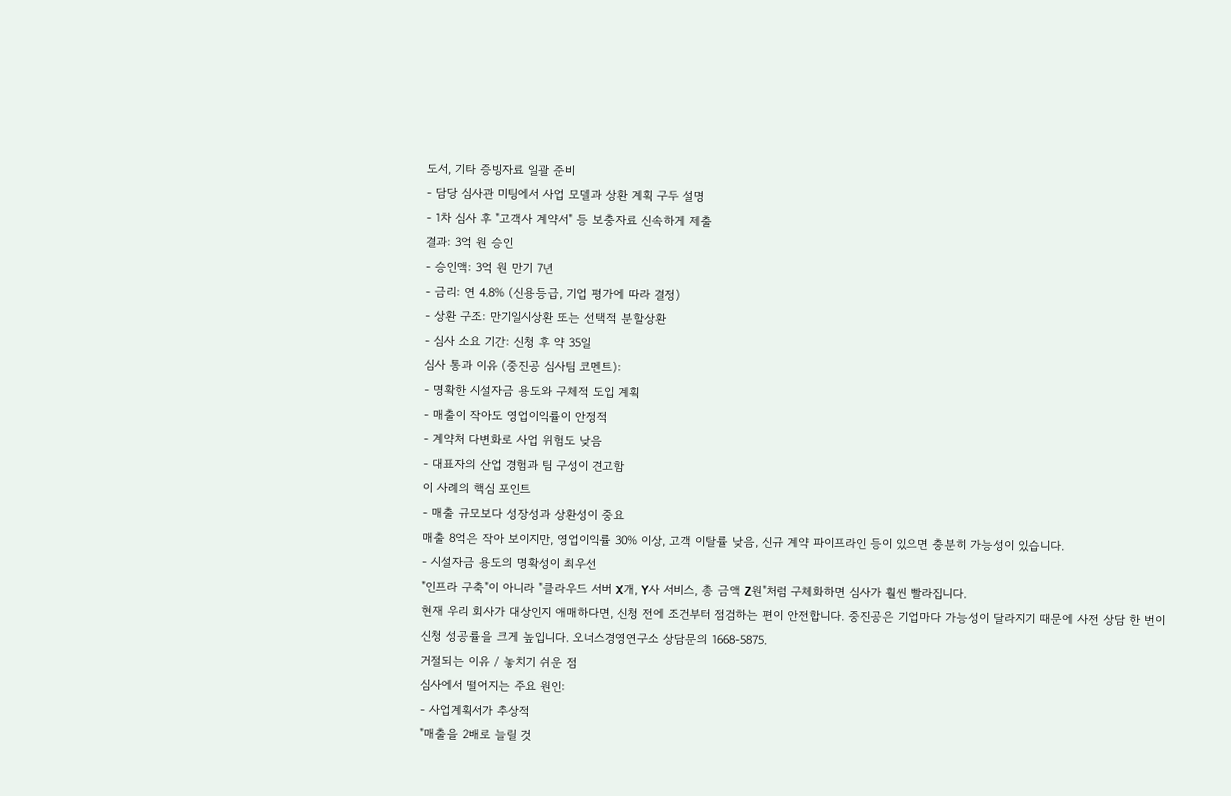도서, 기타 증빙자료 일괄 준비
- 담당 심사관 미팅에서 사업 모델과 상환 계획 구두 설명
- 1차 심사 후 "고객사 계약서" 등 보충자료 신속하게 제출
결과: 3억 원 승인
- 승인액: 3억 원 만기 7년
- 금리: 연 4.8% (신용등급, 기업 평가에 따라 결정)
- 상환 구조: 만기일시상환 또는 선택적 분할상환
- 심사 소요 기간: 신청 후 약 35일
심사 통과 이유 (중진공 심사팀 코멘트):
- 명확한 시설자금 용도와 구체적 도입 계획
- 매출이 작아도 영업이익률이 안정적
- 계약처 다변화로 사업 위험도 낮음
- 대표자의 산업 경험과 팀 구성이 견고함
이 사례의 핵심 포인트
- 매출 규모보다 성장성과 상환성이 중요
매출 8억은 작아 보이지만, 영업이익률 30% 이상, 고객 이탈률 낮음, 신규 계약 파이프라인 등이 있으면 충분히 가능성이 있습니다.
- 시설자금 용도의 명확성이 최우선
"인프라 구축"이 아니라 "클라우드 서버 X개, Y사 서비스, 총 금액 Z원"처럼 구체화하면 심사가 훨씬 빨라집니다.
현재 우리 회사가 대상인지 애매하다면, 신청 전에 조건부터 점검하는 편이 안전합니다. 중진공은 기업마다 가능성이 달라지기 때문에 사전 상담 한 번이 신청 성공률을 크게 높입니다. 오너스경영연구소 상담문의 1668-5875.
거절되는 이유 / 놓치기 쉬운 점
심사에서 떨어지는 주요 원인:
- 사업계획서가 추상적
"매출을 2배로 늘릴 것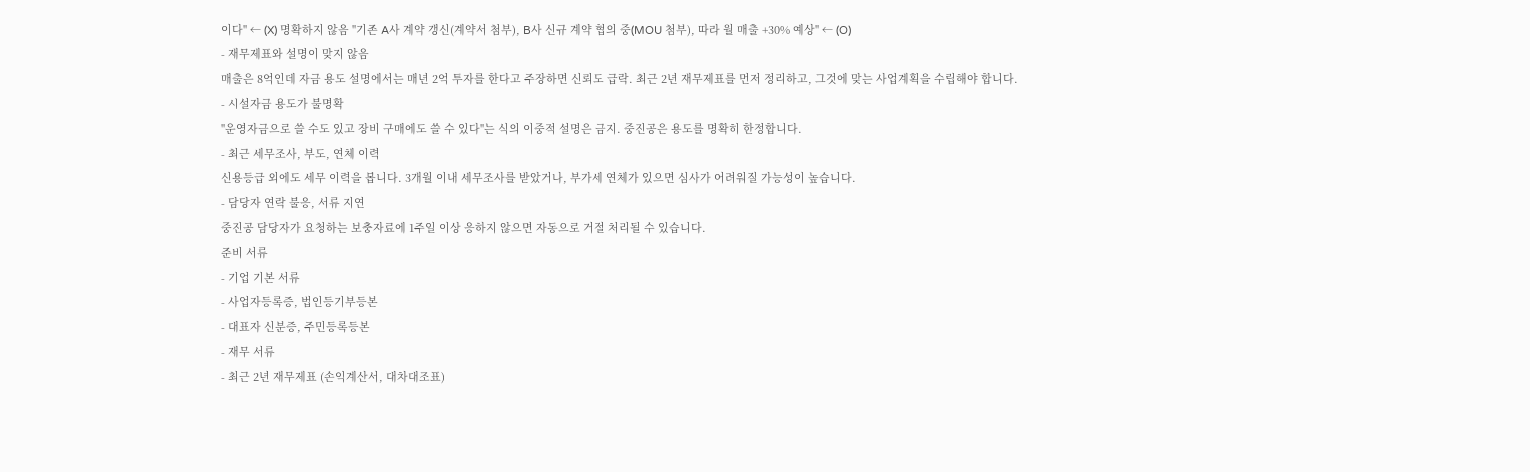이다" ← (X) 명확하지 않음 "기존 A사 계약 갱신(계약서 첨부), B사 신규 계약 협의 중(MOU 첨부), 따라 월 매출 +30% 예상" ← (O)
- 재무제표와 설명이 맞지 않음
매출은 8억인데 자금 용도 설명에서는 매년 2억 투자를 한다고 주장하면 신뢰도 급락. 최근 2년 재무제표를 먼저 정리하고, 그것에 맞는 사업계획을 수립해야 합니다.
- 시설자금 용도가 불명확
"운영자금으로 쓸 수도 있고 장비 구매에도 쓸 수 있다"는 식의 이중적 설명은 금지. 중진공은 용도를 명확히 한정합니다.
- 최근 세무조사, 부도, 연체 이력
신용등급 외에도 세무 이력을 봅니다. 3개월 이내 세무조사를 받았거나, 부가세 연체가 있으면 심사가 어려워질 가능성이 높습니다.
- 담당자 연락 불응, 서류 지연
중진공 담당자가 요청하는 보충자료에 1주일 이상 응하지 않으면 자동으로 거절 처리될 수 있습니다.
준비 서류
- 기업 기본 서류
- 사업자등록증, 법인등기부등본
- 대표자 신분증, 주민등록등본
- 재무 서류
- 최근 2년 재무제표 (손익계산서, 대차대조표)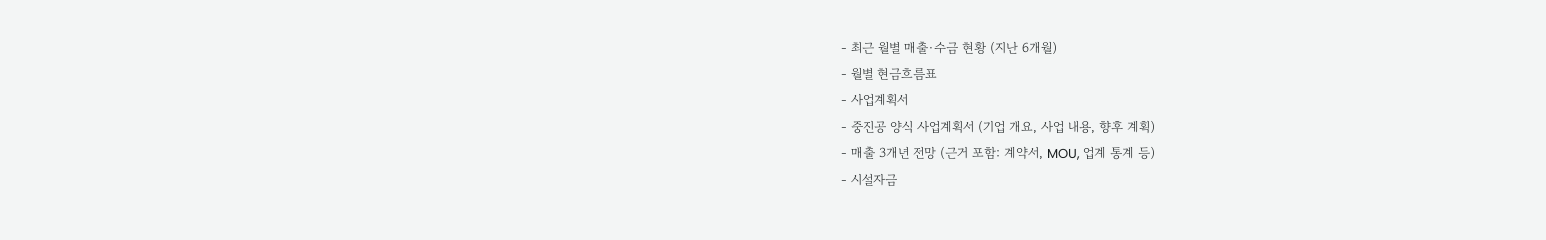- 최근 월별 매출·수금 현황 (지난 6개월)
- 월별 현금흐름표
- 사업계획서
- 중진공 양식 사업계획서 (기업 개요, 사업 내용, 향후 계획)
- 매출 3개년 전망 (근거 포함: 계약서, MOU, 업계 통계 등)
- 시설자금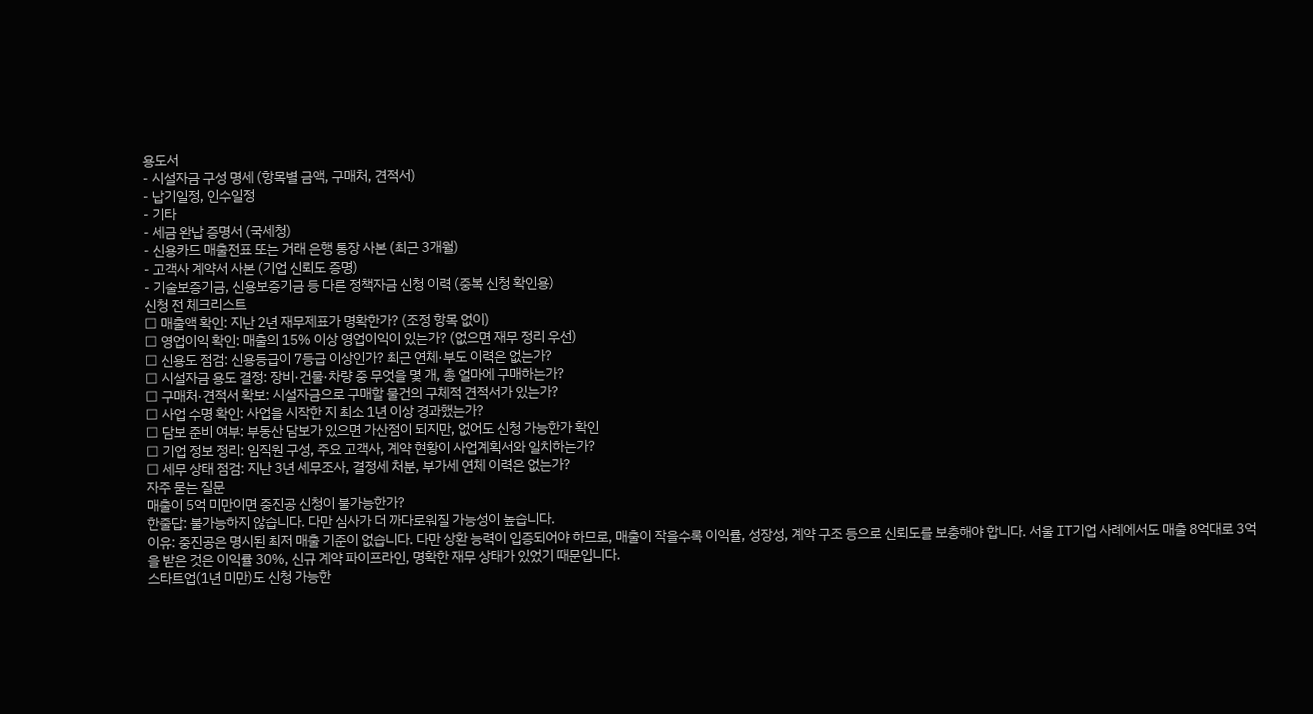용도서
- 시설자금 구성 명세 (항목별 금액, 구매처, 견적서)
- 납기일정, 인수일정
- 기타
- 세금 완납 증명서 (국세청)
- 신용카드 매출전표 또는 거래 은행 통장 사본 (최근 3개월)
- 고객사 계약서 사본 (기업 신뢰도 증명)
- 기술보증기금, 신용보증기금 등 다른 정책자금 신청 이력 (중복 신청 확인용)
신청 전 체크리스트
☐ 매출액 확인: 지난 2년 재무제표가 명확한가? (조정 항목 없이)
☐ 영업이익 확인: 매출의 15% 이상 영업이익이 있는가? (없으면 재무 정리 우선)
☐ 신용도 점검: 신용등급이 7등급 이상인가? 최근 연체·부도 이력은 없는가?
☐ 시설자금 용도 결정: 장비·건물·차량 중 무엇을 몇 개, 총 얼마에 구매하는가?
☐ 구매처·견적서 확보: 시설자금으로 구매할 물건의 구체적 견적서가 있는가?
☐ 사업 수명 확인: 사업을 시작한 지 최소 1년 이상 경과했는가?
☐ 담보 준비 여부: 부동산 담보가 있으면 가산점이 되지만, 없어도 신청 가능한가 확인
☐ 기업 정보 정리: 임직원 구성, 주요 고객사, 계약 현황이 사업계획서와 일치하는가?
☐ 세무 상태 점검: 지난 3년 세무조사, 결정세 처분, 부가세 연체 이력은 없는가?
자주 묻는 질문
매출이 5억 미만이면 중진공 신청이 불가능한가?
한줄답: 불가능하지 않습니다. 다만 심사가 더 까다로워질 가능성이 높습니다.
이유: 중진공은 명시된 최저 매출 기준이 없습니다. 다만 상환 능력이 입증되어야 하므로, 매출이 작을수록 이익률, 성장성, 계약 구조 등으로 신뢰도를 보충해야 합니다. 서울 IT기업 사례에서도 매출 8억대로 3억을 받은 것은 이익률 30%, 신규 계약 파이프라인, 명확한 재무 상태가 있었기 때문입니다.
스타트업(1년 미만)도 신청 가능한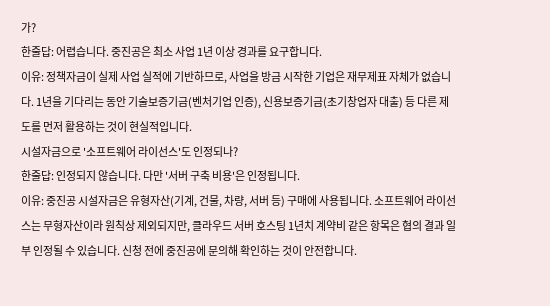가?
한줄답: 어렵습니다. 중진공은 최소 사업 1년 이상 경과를 요구합니다.
이유: 정책자금이 실제 사업 실적에 기반하므로, 사업을 방금 시작한 기업은 재무제표 자체가 없습니다. 1년을 기다리는 동안 기술보증기금(벤처기업 인증), 신용보증기금(초기창업자 대출) 등 다른 제도를 먼저 활용하는 것이 현실적입니다.
시설자금으로 '소프트웨어 라이선스'도 인정되나?
한줄답: 인정되지 않습니다. 다만 '서버 구축 비용'은 인정됩니다.
이유: 중진공 시설자금은 유형자산(기계, 건물, 차량, 서버 등) 구매에 사용됩니다. 소프트웨어 라이선스는 무형자산이라 원칙상 제외되지만, 클라우드 서버 호스팅 1년치 계약비 같은 항목은 협의 결과 일부 인정될 수 있습니다. 신청 전에 중진공에 문의해 확인하는 것이 안전합니다.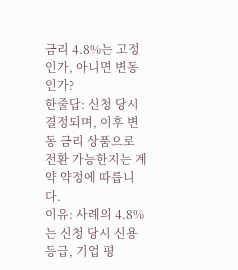금리 4.8%는 고정인가, 아니면 변동인가?
한줄답: 신청 당시 결정되며, 이후 변동 금리 상품으로 전환 가능한지는 계약 약정에 따릅니다.
이유: 사례의 4.8%는 신청 당시 신용등급, 기업 평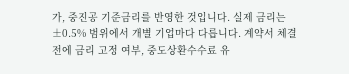가, 중진공 기준금리를 반영한 것입니다. 실제 금리는 ±0.5% 범위에서 개별 기업마다 다릅니다. 계약서 체결 전에 금리 고정 여부, 중도상환수수료 유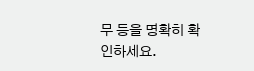무 등을 명확히 확인하세요.